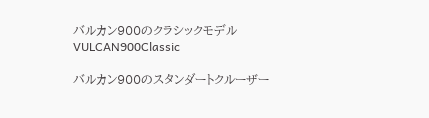バルカン900のクラシックモデルVULCAN900Classic

バルカン900のスタンダートクルーザー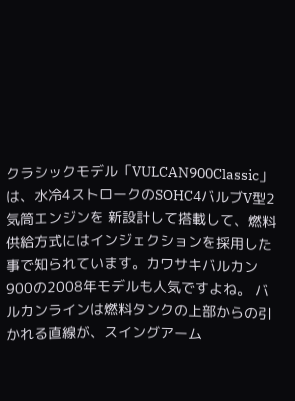クラシックモデル「VULCAN900Classic」は、水冷4ストロークのSOHC4バルブV型2気筒エンジンを 新設計して搭載して、燃料供給方式にはインジェクションを採用した事で知られています。カワサキバルカン900の2008年モデルも人気ですよね。 バルカンラインは燃料タンクの上部からの引かれる直線が、スイングアーム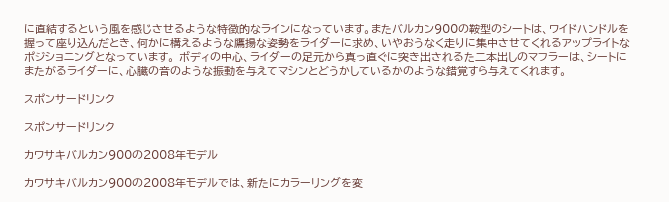に直結するという風を感じさせるような特徴的なラインになっています。またバルカン900の鞍型のシートは、ワイドハンドルを握って座り込んだとき、何かに構えるような鷹揚な姿勢をライダーに求め、いやおうなく走りに集中させてくれるアップライトなポジショニングとなっています。 ボディの中心、ライダーの足元から真っ直ぐに突き出されるた二本出しのマフラーは、シートにまたがるライダーに、心臓の音のような振動を与えてマシンとどうかしているかのような錯覚すら与えてくれます。

スポンサードリンク

スポンサードリンク

カワサキバルカン900の2008年モデル

カワサキバルカン900の2008年モデルでは、新たにカラーリングを変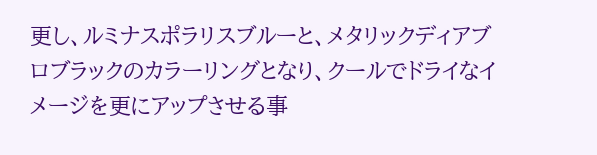更し、ルミナスポラリスブルーと、メタリックディアブロブラックのカラーリングとなり、クールでドライなイメージを更にアップさせる事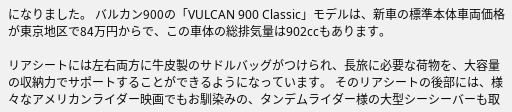になりました。 バルカン900の「VULCAN 900 Classic」モデルは、新車の標準本体車両価格が東京地区で84万円からで、この車体の総排気量は902ccもあります。

リアシートには左右両方に牛皮製のサドルバッグがつけられ、長旅に必要な荷物を、大容量の収納力でサポートすることができるようになっています。 そのリアシートの後部には、様々なアメリカンライダー映画でもお馴染みの、タンデムライダー様の大型シーシーバーも取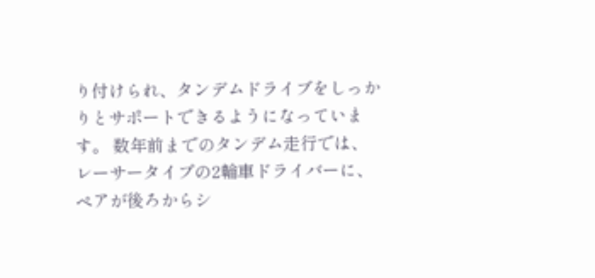り付けられ、タンデムドライブをしっかりとサポートできるようになっています。 数年前までのタンデム走行では、レーサータイプの2輪車ドライバーに、ペアが後ろからシ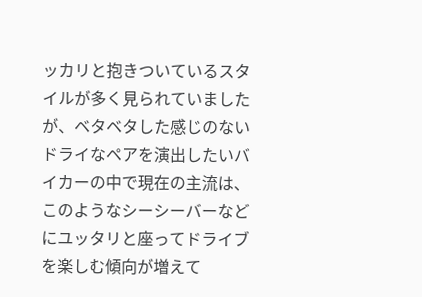ッカリと抱きついているスタイルが多く見られていましたが、ベタベタした感じのないドライなペアを演出したいバイカーの中で現在の主流は、このようなシーシーバーなどにユッタリと座ってドライブを楽しむ傾向が増えて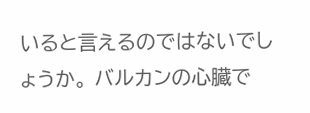いると言えるのではないでしょうか。 バルカンの心臓で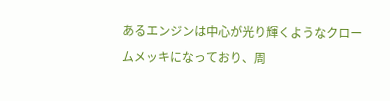あるエンジンは中心が光り輝くようなクロームメッキになっており、周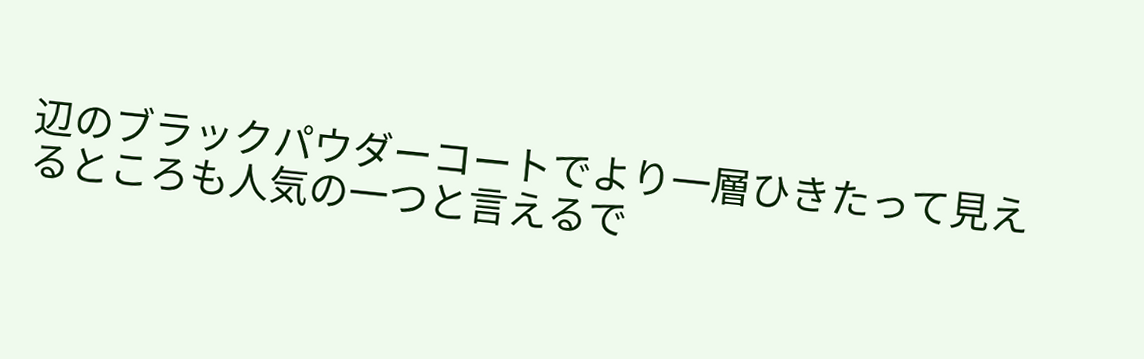辺のブラックパウダーコートでより一層ひきたって見えるところも人気の一つと言えるで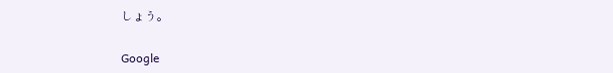しょう。

Google